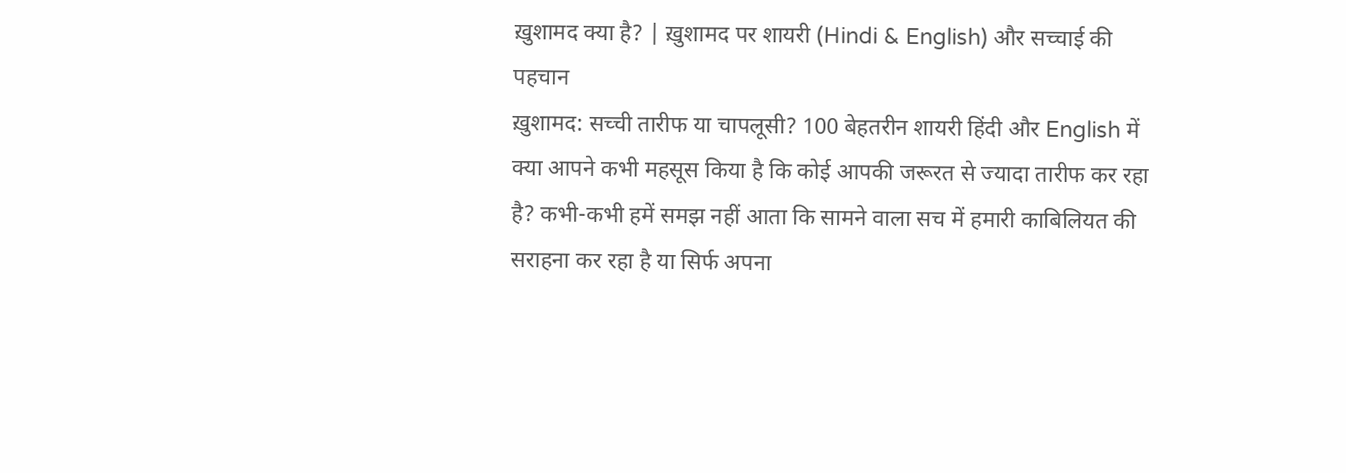ख़ुशामद क्या है? | ख़ुशामद पर शायरी (Hindi & English) और सच्चाई की पहचान
ख़ुशामद: सच्ची तारीफ या चापलूसी? 100 बेहतरीन शायरी हिंदी और English में
क्या आपने कभी महसूस किया है कि कोई आपकी जरूरत से ज्यादा तारीफ कर रहा है? कभी-कभी हमें समझ नहीं आता कि सामने वाला सच में हमारी काबिलियत की सराहना कर रहा है या सिर्फ अपना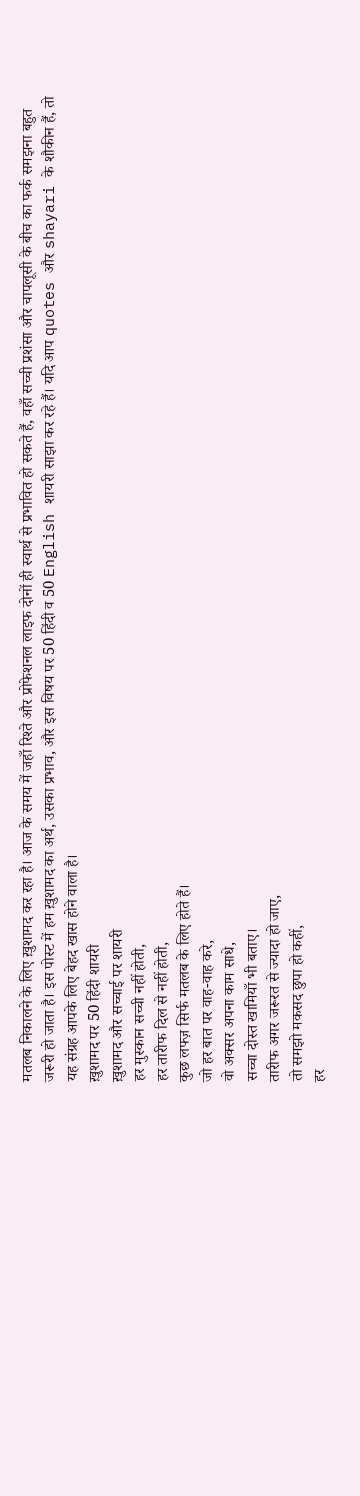मतलब निकालने के लिए ख़ुशामद कर रहा है। आज के समय में जहाँ रिश्ते और प्रोफेशनल लाइफ दोनों ही स्वार्थ से प्रभावित हो सकते हैं, वहाँ सच्ची प्रशंसा और चापलूसी के बीच का फर्क समझना बहुत जरूरी हो जाता है। इस पोस्ट में हम ख़ुशामद का अर्थ, उसका प्रभाव, और इस विषय पर 50 हिंदी व 50 English शायरी साझा कर रहे हैं। यदि आप quotes और shayari के शौकीन हैं, तो यह संग्रह आपके लिए बेहद खास होने वाला है।
ख़ुशामद पर 50 हिंदी शायरी
ख़ुशामद और सच्चाई पर शायरी
हर मुस्कान सच्ची नहीं होती,
हर तारीफ दिल से नहीं होती,
कुछ लफ्ज़ सिर्फ मतलब के लिए होते हैं।
जो हर बात पर वाह-वाह करे,
वो अक्सर अपना काम साधे,
सच्चा दोस्त खामियाँ भी बताए।
तारीफ अगर जरूरत से ज्यादा हो जाए,
तो समझो मकसद छुपा हो कहीं,
हर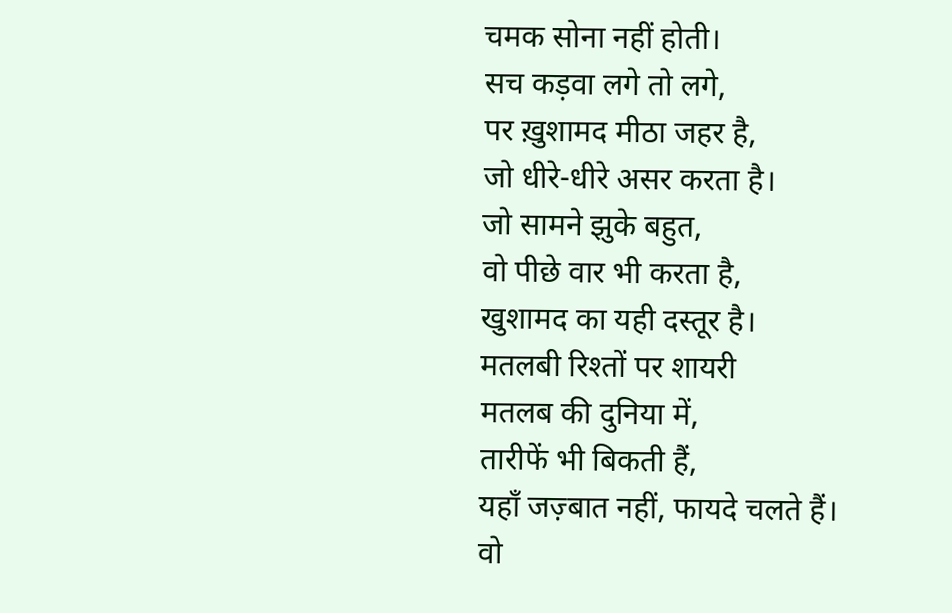चमक सोना नहीं होती।
सच कड़वा लगे तो लगे,
पर ख़ुशामद मीठा जहर है,
जो धीरे-धीरे असर करता है।
जो सामने झुके बहुत,
वो पीछे वार भी करता है,
खुशामद का यही दस्तूर है।
मतलबी रिश्तों पर शायरी
मतलब की दुनिया में,
तारीफें भी बिकती हैं,
यहाँ जज़्बात नहीं, फायदे चलते हैं।
वो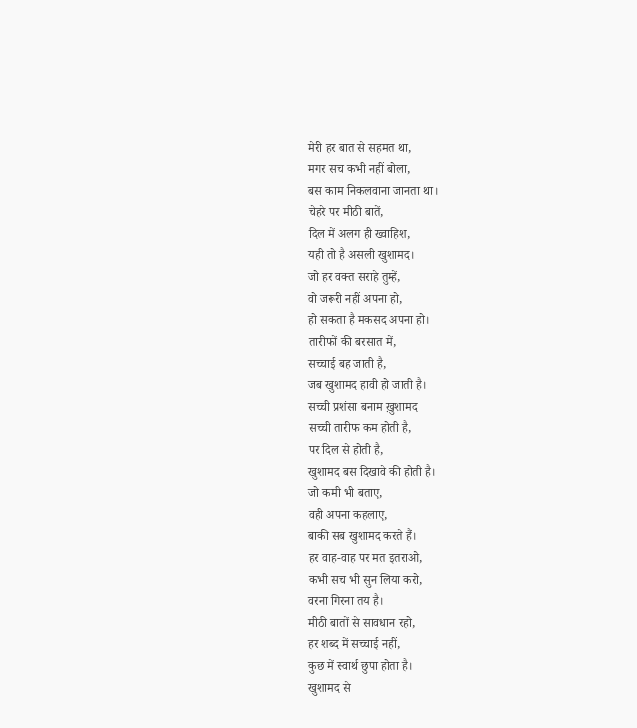मेरी हर बात से सहमत था,
मगर सच कभी नहीं बोला,
बस काम निकलवाना जानता था।
चेहरे पर मीठी बातें,
दिल में अलग ही ख्वाहिश,
यही तो है असली खुशामद।
जो हर वक्त सराहे तुम्हें,
वो जरूरी नहीं अपना हो,
हो सकता है मकसद अपना हो।
तारीफों की बरसात में,
सच्चाई बह जाती है,
जब खुशामद हावी हो जाती है।
सच्ची प्रशंसा बनाम ख़ुशामद
सच्ची तारीफ कम होती है,
पर दिल से होती है,
खुशामद बस दिखावे की होती है।
जो कमी भी बताए,
वही अपना कहलाए,
बाकी सब खुशामद करते हैं।
हर वाह-वाह पर मत इतराओ,
कभी सच भी सुन लिया करो,
वरना गिरना तय है।
मीठी बातों से सावधान रहो,
हर शब्द में सच्चाई नहीं,
कुछ में स्वार्थ छुपा होता है।
खुशामद से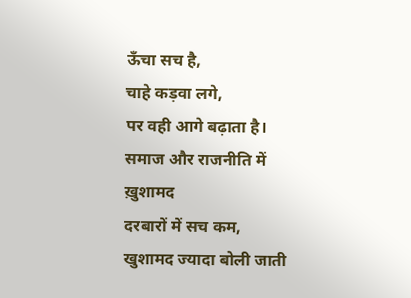ऊँचा सच है,
चाहे कड़वा लगे,
पर वही आगे बढ़ाता है।
समाज और राजनीति में ख़ुशामद
दरबारों में सच कम,
खुशामद ज्यादा बोली जाती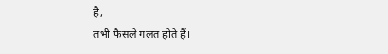है,
तभी फैसले गलत होते हैं।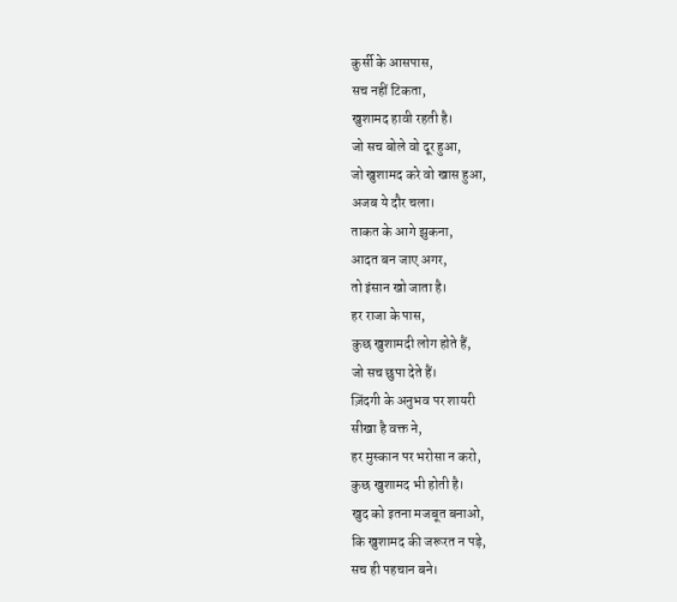कुर्सी के आसपास,
सच नहीं टिकता,
खुशामद हावी रहती है।
जो सच बोले वो दूर हुआ,
जो खुशामद करे वो खास हुआ,
अजब ये दौर चला।
ताकत के आगे झुकना,
आदत बन जाए अगर,
तो इंसान खो जाता है।
हर राजा के पास,
कुछ खुशामदी लोग होते हैं,
जो सच छुपा देते हैं।
ज़िंदगी के अनुभव पर शायरी
सीखा है वक्त ने,
हर मुस्कान पर भरोसा न करो,
कुछ खुशामद भी होती है।
खुद को इतना मजबूत बनाओ,
कि खुशामद की जरूरत न पड़े,
सच ही पहचान बने।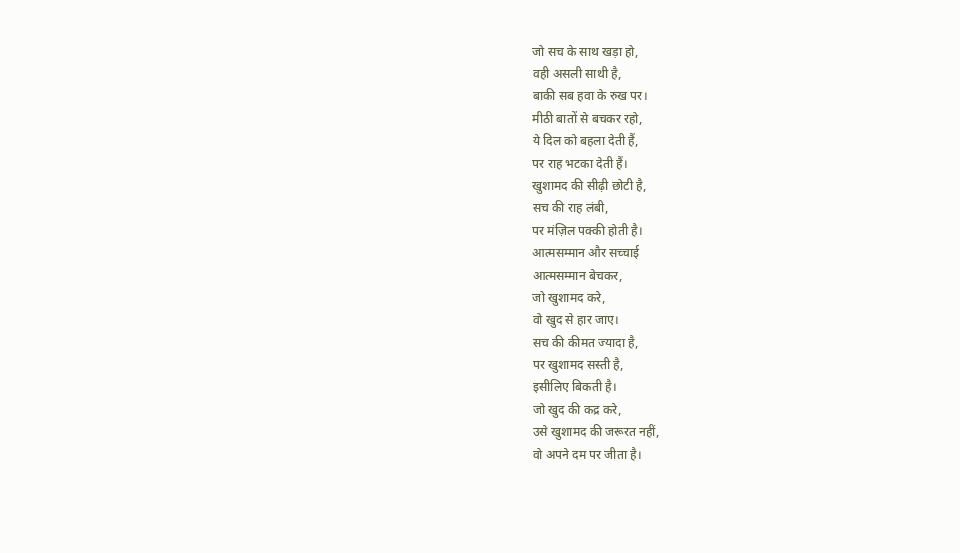जो सच के साथ खड़ा हो,
वही असली साथी है,
बाकी सब हवा के रुख पर।
मीठी बातों से बचकर रहो,
ये दिल को बहला देती हैं,
पर राह भटका देती हैं।
खुशामद की सीढ़ी छोटी है,
सच की राह लंबी,
पर मंज़िल पक्की होती है।
आत्मसम्मान और सच्चाई
आत्मसम्मान बेचकर,
जो खुशामद करे,
वो खुद से हार जाए।
सच की कीमत ज्यादा है,
पर खुशामद सस्ती है,
इसीलिए बिकती है।
जो खुद की कद्र करे,
उसे खुशामद की जरूरत नहीं,
वो अपने दम पर जीता है।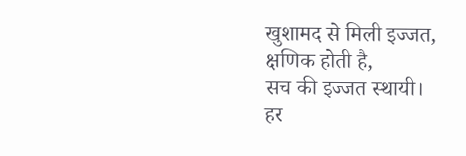खुशामद से मिली इज्जत,
क्षणिक होती है,
सच की इज्जत स्थायी।
हर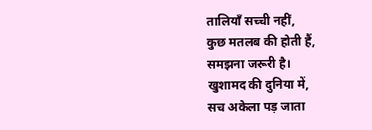तालियाँ सच्ची नहीं,
कुछ मतलब की होती हैं,
समझना जरूरी है।
खुशामद की दुनिया में,
सच अकेला पड़ जाता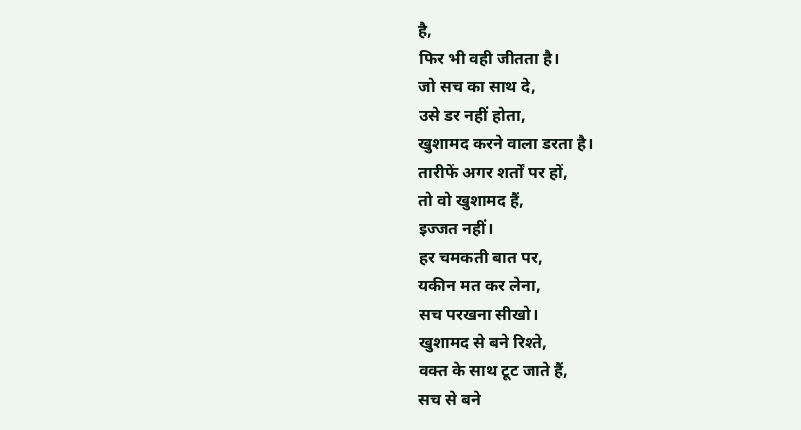है,
फिर भी वही जीतता है।
जो सच का साथ दे,
उसे डर नहीं होता,
खुशामद करने वाला डरता है।
तारीफें अगर शर्तों पर हों,
तो वो खुशामद हैं,
इज्जत नहीं।
हर चमकती बात पर,
यकीन मत कर लेना,
सच परखना सीखो।
खुशामद से बने रिश्ते,
वक्त के साथ टूट जाते हैं,
सच से बने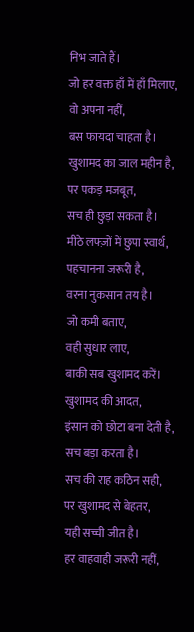निभ जाते हैं।
जो हर वक्त हाँ में हाँ मिलाए,
वो अपना नहीं,
बस फायदा चाहता है।
खुशामद का जाल महीन है,
पर पकड़ मजबूत,
सच ही छुड़ा सकता है।
मीठे लफ्ज़ों में छुपा स्वार्थ,
पहचानना जरूरी है,
वरना नुकसान तय है।
जो कमी बताए,
वही सुधार लाए,
बाकी सब खुशामद करें।
खुशामद की आदत,
इंसान को छोटा बना देती है,
सच बड़ा करता है।
सच की राह कठिन सही,
पर खुशामद से बेहतर,
यही सच्ची जीत है।
हर वाहवाही जरूरी नहीं,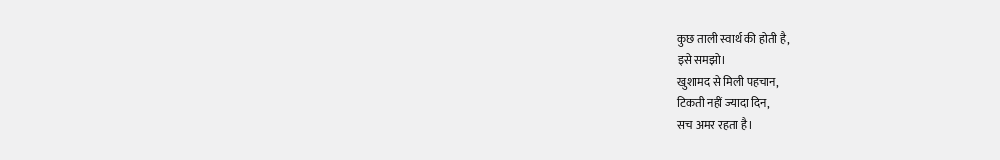कुछ ताली स्वार्थ की होती है,
इसे समझो।
खुशामद से मिली पहचान,
टिकती नहीं ज्यादा दिन,
सच अमर रहता है।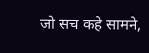जो सच कहे सामने,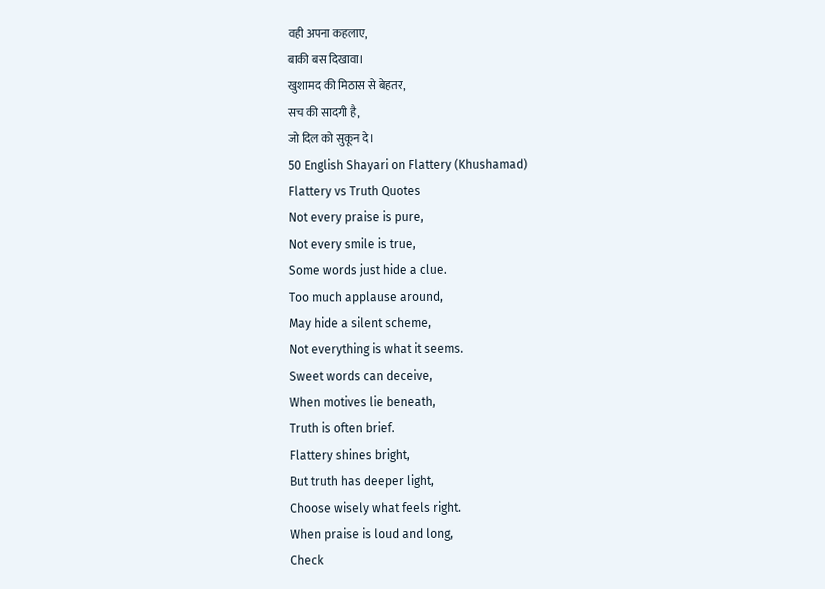वही अपना कहलाए,
बाकी बस दिखावा।
खुशामद की मिठास से बेहतर,
सच की सादगी है,
जो दिल को सुकून दे।
50 English Shayari on Flattery (Khushamad)
Flattery vs Truth Quotes
Not every praise is pure,
Not every smile is true,
Some words just hide a clue.
Too much applause around,
May hide a silent scheme,
Not everything is what it seems.
Sweet words can deceive,
When motives lie beneath,
Truth is often brief.
Flattery shines bright,
But truth has deeper light,
Choose wisely what feels right.
When praise is loud and long,
Check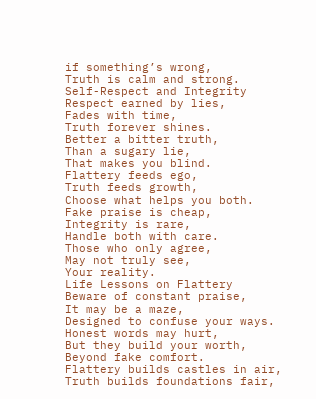if something’s wrong,
Truth is calm and strong.
Self-Respect and Integrity
Respect earned by lies,
Fades with time,
Truth forever shines.
Better a bitter truth,
Than a sugary lie,
That makes you blind.
Flattery feeds ego,
Truth feeds growth,
Choose what helps you both.
Fake praise is cheap,
Integrity is rare,
Handle both with care.
Those who only agree,
May not truly see,
Your reality.
Life Lessons on Flattery
Beware of constant praise,
It may be a maze,
Designed to confuse your ways.
Honest words may hurt,
But they build your worth,
Beyond fake comfort.
Flattery builds castles in air,
Truth builds foundations fair,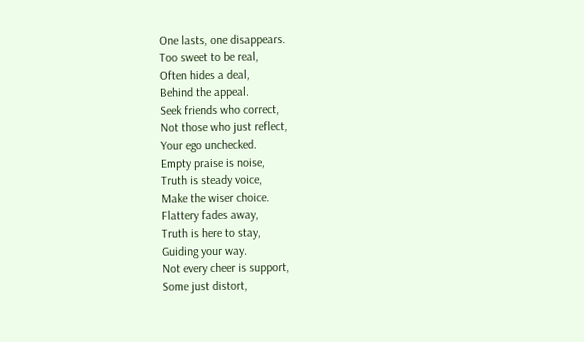One lasts, one disappears.
Too sweet to be real,
Often hides a deal,
Behind the appeal.
Seek friends who correct,
Not those who just reflect,
Your ego unchecked.
Empty praise is noise,
Truth is steady voice,
Make the wiser choice.
Flattery fades away,
Truth is here to stay,
Guiding your way.
Not every cheer is support,
Some just distort,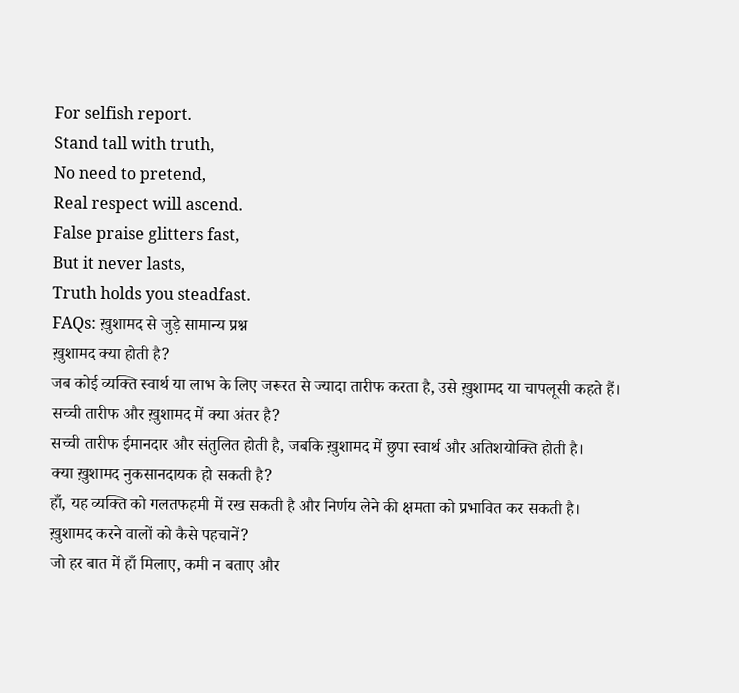For selfish report.
Stand tall with truth,
No need to pretend,
Real respect will ascend.
False praise glitters fast,
But it never lasts,
Truth holds you steadfast.
FAQs: ख़ुशामद से जुड़े सामान्य प्रश्न
ख़ुशामद क्या होती है?
जब कोई व्यक्ति स्वार्थ या लाभ के लिए जरूरत से ज्यादा तारीफ करता है, उसे ख़ुशामद या चापलूसी कहते हैं।
सच्ची तारीफ और ख़ुशामद में क्या अंतर है?
सच्ची तारीफ ईमानदार और संतुलित होती है, जबकि ख़ुशामद में छुपा स्वार्थ और अतिशयोक्ति होती है।
क्या ख़ुशामद नुकसानदायक हो सकती है?
हाँ, यह व्यक्ति को गलतफहमी में रख सकती है और निर्णय लेने की क्षमता को प्रभावित कर सकती है।
ख़ुशामद करने वालों को कैसे पहचानें?
जो हर बात में हाँ मिलाए, कमी न बताए और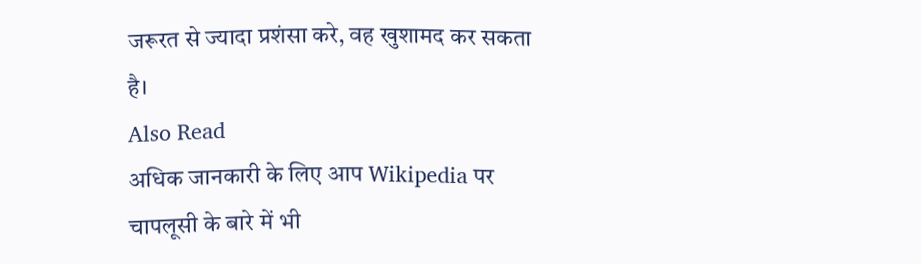जरूरत से ज्यादा प्रशंसा करे, वह खुशामद कर सकता है।
Also Read
अधिक जानकारी के लिए आप Wikipedia पर चापलूसी के बारे में भी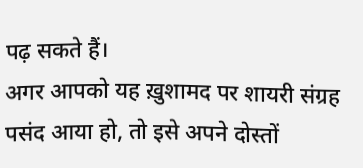पढ़ सकते हैं।
अगर आपको यह ख़ुशामद पर शायरी संग्रह पसंद आया हो, तो इसे अपने दोस्तों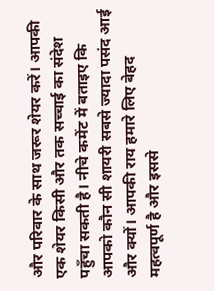और परिवार के साथ जरूर शेयर करें। आपकी एक शेयर किसी और तक सच्चाई का संदेश पहुँचा सकती है। नीचे कमेंट में बताइए कि आपको कौन सी शायरी सबसे ज्यादा पसंद आई और क्यों। आपकी राय हमारे लिए बेहद महत्वपूर्ण है और इससे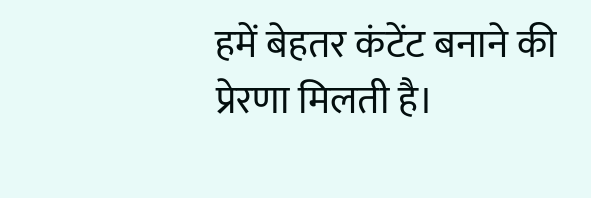हमें बेहतर कंटेंट बनाने की प्रेरणा मिलती है।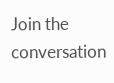Join the conversation